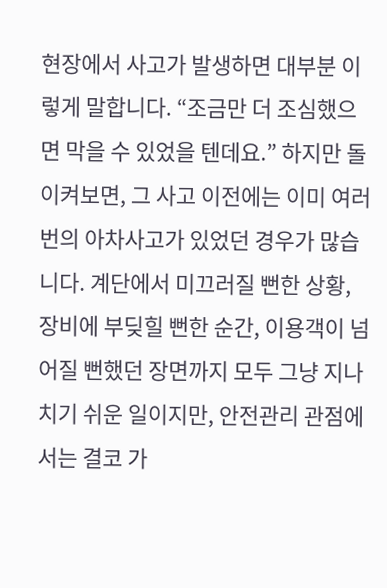현장에서 사고가 발생하면 대부분 이렇게 말합니다. “조금만 더 조심했으면 막을 수 있었을 텐데요.” 하지만 돌이켜보면, 그 사고 이전에는 이미 여러 번의 아차사고가 있었던 경우가 많습니다. 계단에서 미끄러질 뻔한 상황, 장비에 부딪힐 뻔한 순간, 이용객이 넘어질 뻔했던 장면까지 모두 그냥 지나치기 쉬운 일이지만, 안전관리 관점에서는 결코 가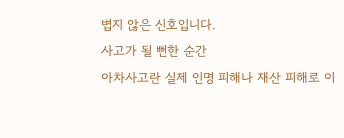볍지 않은 신호입니다.
사고가 될 뻔한 순간
아차사고란 실제 인명 피해나 재산 피해로 이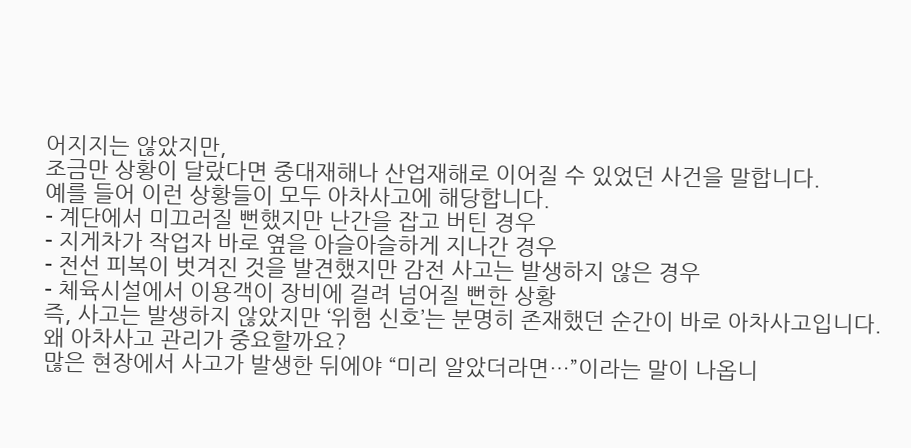어지지는 않았지만,
조금만 상황이 달랐다면 중대재해나 산업재해로 이어질 수 있었던 사건을 말합니다.
예를 들어 이런 상황들이 모두 아차사고에 해당합니다.
- 계단에서 미끄러질 뻔했지만 난간을 잡고 버틴 경우
- 지게차가 작업자 바로 옆을 아슬아슬하게 지나간 경우
- 전선 피복이 벗겨진 것을 발견했지만 감전 사고는 발생하지 않은 경우
- 체육시설에서 이용객이 장비에 걸려 넘어질 뻔한 상황
즉, 사고는 발생하지 않았지만 ‘위험 신호’는 분명히 존재했던 순간이 바로 아차사고입니다.
왜 아차사고 관리가 중요할까요?
많은 현장에서 사고가 발생한 뒤에야 “미리 알았더라면…”이라는 말이 나옵니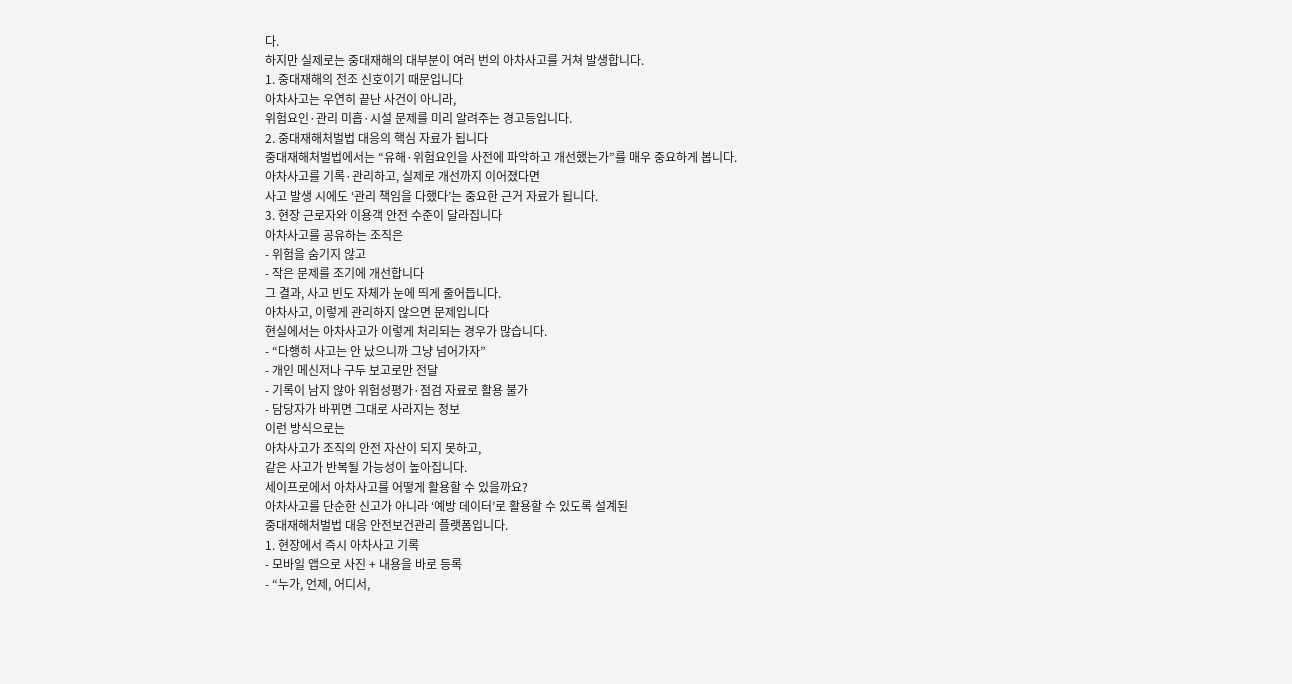다.
하지만 실제로는 중대재해의 대부분이 여러 번의 아차사고를 거쳐 발생합니다.
1. 중대재해의 전조 신호이기 때문입니다
아차사고는 우연히 끝난 사건이 아니라,
위험요인·관리 미흡·시설 문제를 미리 알려주는 경고등입니다.
2. 중대재해처벌법 대응의 핵심 자료가 됩니다
중대재해처벌법에서는 “유해·위험요인을 사전에 파악하고 개선했는가”를 매우 중요하게 봅니다.
아차사고를 기록·관리하고, 실제로 개선까지 이어졌다면
사고 발생 시에도 ‘관리 책임을 다했다’는 중요한 근거 자료가 됩니다.
3. 현장 근로자와 이용객 안전 수준이 달라집니다
아차사고를 공유하는 조직은
- 위험을 숨기지 않고
- 작은 문제를 조기에 개선합니다
그 결과, 사고 빈도 자체가 눈에 띄게 줄어듭니다.
아차사고, 이렇게 관리하지 않으면 문제입니다
현실에서는 아차사고가 이렇게 처리되는 경우가 많습니다.
- “다행히 사고는 안 났으니까 그냥 넘어가자”
- 개인 메신저나 구두 보고로만 전달
- 기록이 남지 않아 위험성평가·점검 자료로 활용 불가
- 담당자가 바뀌면 그대로 사라지는 정보
이런 방식으로는
아차사고가 조직의 안전 자산이 되지 못하고,
같은 사고가 반복될 가능성이 높아집니다.
세이프로에서 아차사고를 어떻게 활용할 수 있을까요?
아차사고를 단순한 신고가 아니라 ‘예방 데이터’로 활용할 수 있도록 설계된
중대재해처벌법 대응 안전보건관리 플랫폼입니다.
1. 현장에서 즉시 아차사고 기록
- 모바일 앱으로 사진 + 내용을 바로 등록
- “누가, 언제, 어디서,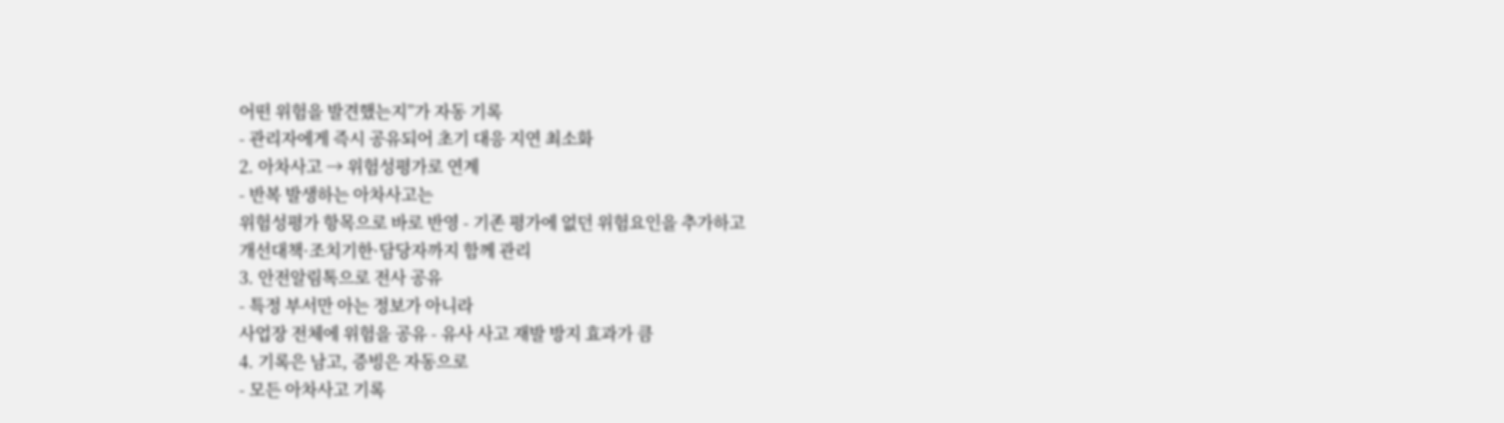어떤 위험을 발견했는지”가 자동 기록
- 관리자에게 즉시 공유되어 초기 대응 지연 최소화
2. 아차사고 → 위험성평가로 연계
- 반복 발생하는 아차사고는
위험성평가 항목으로 바로 반영 - 기존 평가에 없던 위험요인을 추가하고
개선대책·조치기한·담당자까지 함께 관리
3. 안전알림톡으로 전사 공유
- 특정 부서만 아는 정보가 아니라
사업장 전체에 위험을 공유 - 유사 사고 재발 방지 효과가 큼
4. 기록은 남고, 증빙은 자동으로
- 모든 아차사고 기록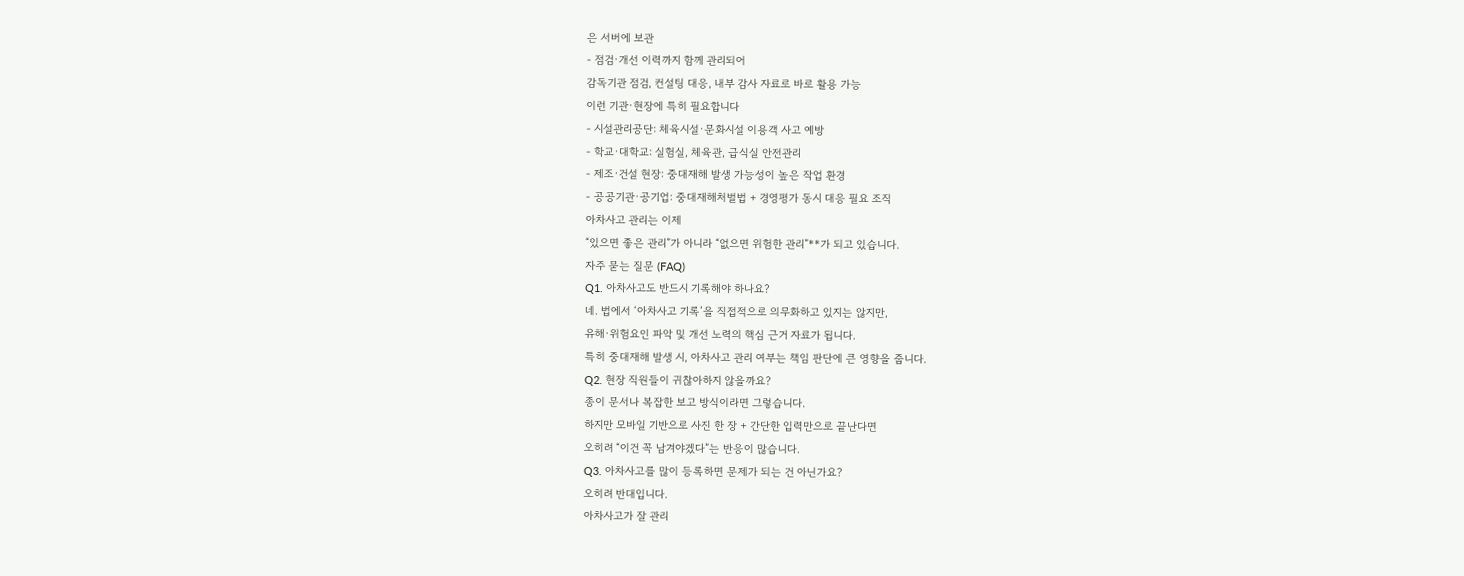은 서버에 보관
- 점검·개선 이력까지 함께 관리되어
감독기관 점검, 컨설팅 대응, 내부 감사 자료로 바로 활용 가능
이런 기관·현장에 특히 필요합니다
- 시설관리공단: 체육시설·문화시설 이용객 사고 예방
- 학교·대학교: 실험실, 체육관, 급식실 안전관리
- 제조·건설 현장: 중대재해 발생 가능성이 높은 작업 환경
- 공공기관·공기업: 중대재해처벌법 + 경영평가 동시 대응 필요 조직
아차사고 관리는 이제
“있으면 좋은 관리”가 아니라 “없으면 위험한 관리”**가 되고 있습니다.
자주 묻는 질문 (FAQ)
Q1. 아차사고도 반드시 기록해야 하나요?
네. 법에서 ‘아차사고 기록’을 직접적으로 의무화하고 있지는 않지만,
유해·위험요인 파악 및 개선 노력의 핵심 근거 자료가 됩니다.
특히 중대재해 발생 시, 아차사고 관리 여부는 책임 판단에 큰 영향을 줍니다.
Q2. 현장 직원들이 귀찮아하지 않을까요?
종이 문서나 복잡한 보고 방식이라면 그렇습니다.
하지만 모바일 기반으로 사진 한 장 + 간단한 입력만으로 끝난다면
오히려 “이건 꼭 남겨야겠다”는 반응이 많습니다.
Q3. 아차사고를 많이 등록하면 문제가 되는 건 아닌가요?
오히려 반대입니다.
아차사고가 잘 관리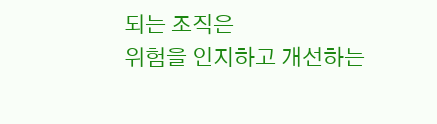되는 조직은
위험을 인지하고 개선하는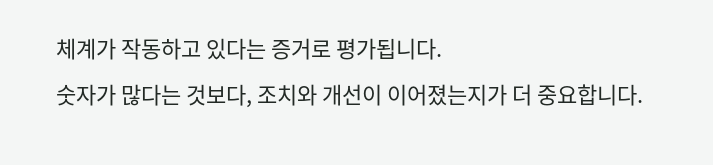체계가 작동하고 있다는 증거로 평가됩니다.
숫자가 많다는 것보다, 조치와 개선이 이어졌는지가 더 중요합니다.